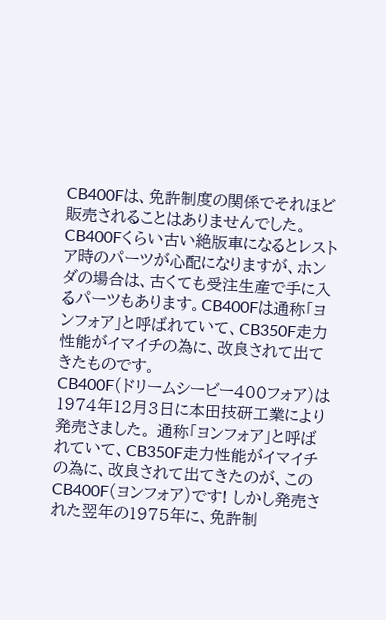CB400Fは、免許制度の関係でそれほど販売されることはありませんでした。CB400Fくらい古い絶版車になるとレストア時のパーツが心配になりますが、ホンダの場合は、古くても受注生産で手に入るパーツもあります。CB400Fは通称「ヨンフォア」と呼ばれていて、CB350F走力性能がイマイチの為に、改良されて出てきたものです。
CB400F(ドリームシービー400フォア)は1974年12月3日に本田技研工業により発売さました。 通称「ヨンフォア」と呼ばれていて、CB350F走力性能がイマイチの為に、改良されて出てきたのが、このCB400F(ヨンフォア)です! しかし発売された翌年の1975年に、免許制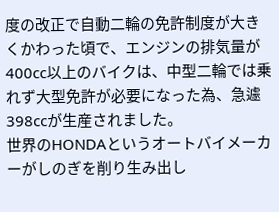度の改正で自動二輪の免許制度が大きくかわった頃で、エンジンの排気量が400cc以上のバイクは、中型二輪では乗れず大型免許が必要になった為、急遽398ccが生産されました。
世界のHONDAというオートバイメーカーがしのぎを削り生み出し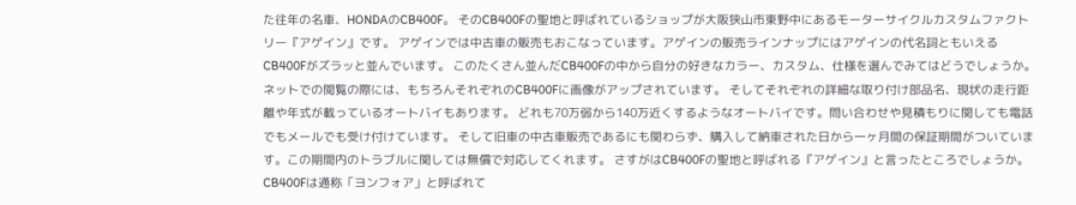た往年の名車、HONDAのCB400F。 そのCB400Fの聖地と呼ばれているショップが大阪狭山市東野中にあるモーターサイクルカスタムファクトリー『アゲイン』です。 アゲインでは中古車の販売もおこなっています。アゲインの販売ラインナップにはアゲインの代名詞ともいえるCB400Fがズラッと並んでいます。 このたくさん並んだCB400Fの中から自分の好きなカラー、カスタム、仕様を選んでみてはどうでしょうか。 ネットでの閲覧の際には、もちろんそれぞれのCB400Fに画像がアップされています。 そしてそれぞれの詳細な取り付け部品名、現状の走行距離や年式が載っているオートバイもあります。 どれも70万弱から140万近くするようなオートバイです。問い合わせや見積もりに関しても電話でもメールでも受け付けています。 そして旧車の中古車販売であるにも関わらず、購入して納車された日から一ヶ月間の保証期間がついています。この期間内のトラブルに関しては無償で対応してくれます。 さすがはCB400Fの聖地と呼ばれる『アゲイン』と言ったところでしょうか。
CB400Fは通称「ヨンフォア」と呼ばれて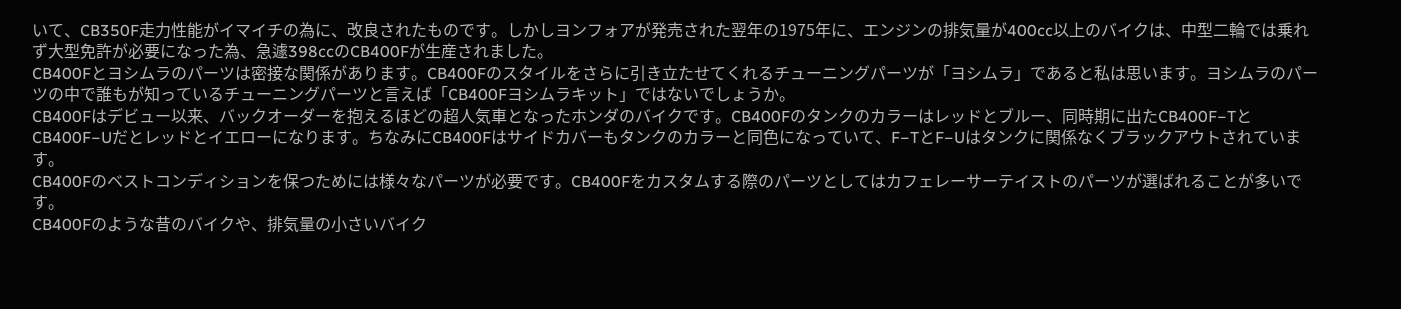いて、CB350F走力性能がイマイチの為に、改良されたものです。しかしヨンフォアが発売された翌年の1975年に、エンジンの排気量が400cc以上のバイクは、中型二輪では乗れず大型免許が必要になった為、急遽398ccのCB400Fが生産されました。
CB400Fとヨシムラのパーツは密接な関係があります。CB400Fのスタイルをさらに引き立たせてくれるチューニングパーツが「ヨシムラ」であると私は思います。ヨシムラのパーツの中で誰もが知っているチューニングパーツと言えば「CB400Fヨシムラキット」ではないでしょうか。
CB400Fはデビュー以来、バックオーダーを抱えるほどの超人気車となったホンダのバイクです。CB400Fのタンクのカラーはレッドとブルー、同時期に出たCB400F−TとCB400F−Uだとレッドとイエローになります。ちなみにCB400Fはサイドカバーもタンクのカラーと同色になっていて、F−TとF−Uはタンクに関係なくブラックアウトされています。
CB400Fのベストコンディションを保つためには様々なパーツが必要です。CB400Fをカスタムする際のパーツとしてはカフェレーサーテイストのパーツが選ばれることが多いです。
CB400Fのような昔のバイクや、排気量の小さいバイク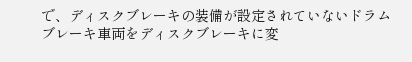で、ディスクブレーキの装備が設定されていないドラムブレーキ車両をディスクブレーキに変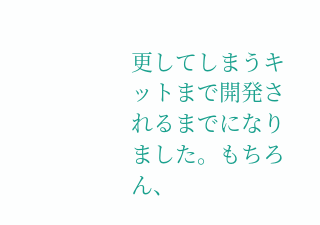更してしまうキットまで開発されるまでになりました。もちろん、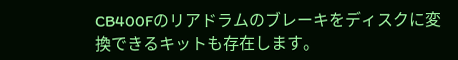CB400Fのリアドラムのブレーキをディスクに変換できるキットも存在します。